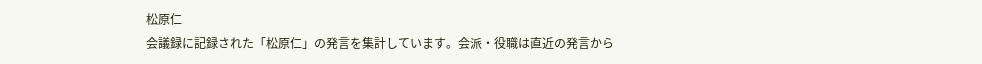松原仁
会議録に記録された「松原仁」の発言を集計しています。会派・役職は直近の発言から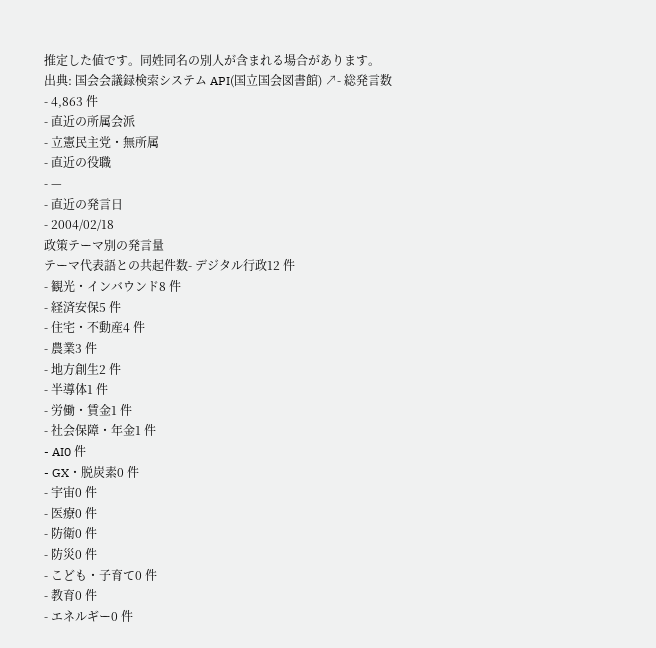推定した値です。同姓同名の別人が含まれる場合があります。
出典: 国会会議録検索システム API(国立国会図書館) ↗- 総発言数
- 4,863 件
- 直近の所属会派
- 立憲民主党・無所属
- 直近の役職
- —
- 直近の発言日
- 2004/02/18
政策テーマ別の発言量
テーマ代表語との共起件数- デジタル行政12 件
- 観光・インバウンド8 件
- 経済安保5 件
- 住宅・不動産4 件
- 農業3 件
- 地方創生2 件
- 半導体1 件
- 労働・賃金1 件
- 社会保障・年金1 件
- AI0 件
- GX・脱炭素0 件
- 宇宙0 件
- 医療0 件
- 防衛0 件
- 防災0 件
- こども・子育て0 件
- 教育0 件
- エネルギー0 件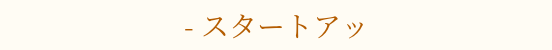- スタートアッ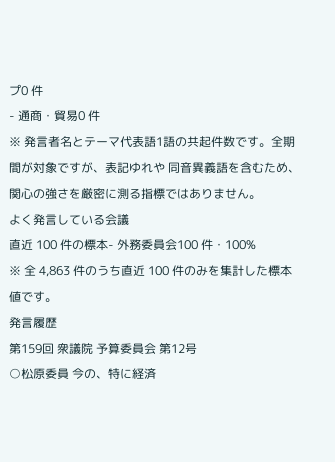プ0 件
- 通商・貿易0 件
※ 発言者名とテーマ代表語1語の共起件数です。全期間が対象ですが、表記ゆれや 同音異義語を含むため、関心の強さを厳密に測る指標ではありません。
よく発言している会議
直近 100 件の標本- 外務委員会100 件・100%
※ 全 4,863 件のうち直近 100 件のみを集計した標本値です。
発言履歴
第159回 衆議院 予算委員会 第12号
○松原委員 今の、特に経済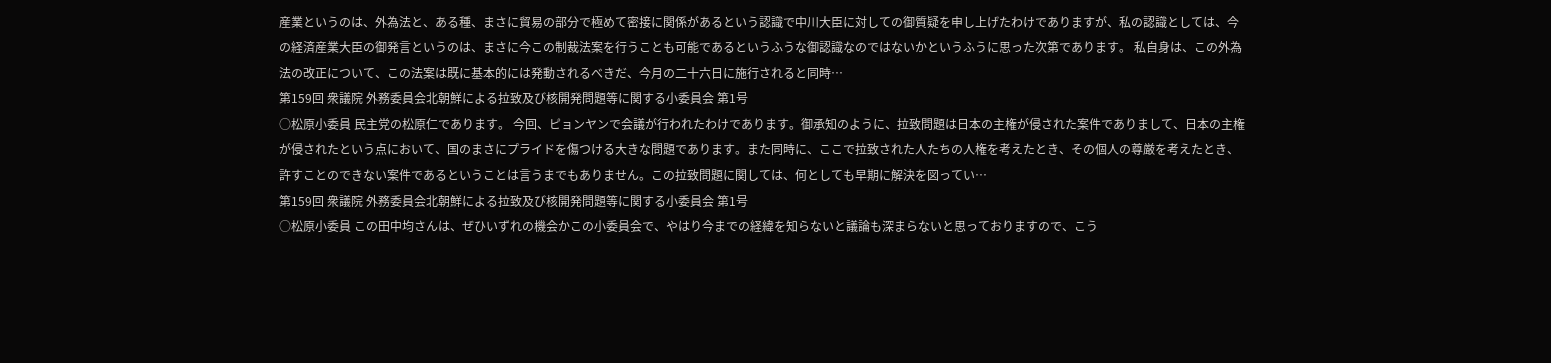産業というのは、外為法と、ある種、まさに貿易の部分で極めて密接に関係があるという認識で中川大臣に対しての御質疑を申し上げたわけでありますが、私の認識としては、今の経済産業大臣の御発言というのは、まさに今この制裁法案を行うことも可能であるというふうな御認識なのではないかというふうに思った次第であります。 私自身は、この外為法の改正について、この法案は既に基本的には発動されるべきだ、今月の二十六日に施行されると同時…
第159回 衆議院 外務委員会北朝鮮による拉致及び核開発問題等に関する小委員会 第1号
○松原小委員 民主党の松原仁であります。 今回、ピョンヤンで会議が行われたわけであります。御承知のように、拉致問題は日本の主権が侵された案件でありまして、日本の主権が侵されたという点において、国のまさにプライドを傷つける大きな問題であります。また同時に、ここで拉致された人たちの人権を考えたとき、その個人の尊厳を考えたとき、許すことのできない案件であるということは言うまでもありません。この拉致問題に関しては、何としても早期に解決を図ってい…
第159回 衆議院 外務委員会北朝鮮による拉致及び核開発問題等に関する小委員会 第1号
○松原小委員 この田中均さんは、ぜひいずれの機会かこの小委員会で、やはり今までの経緯を知らないと議論も深まらないと思っておりますので、こう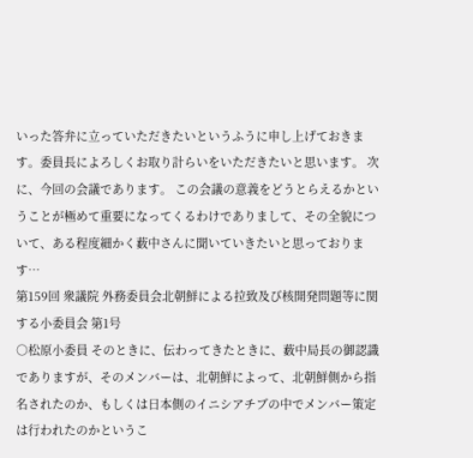いった答弁に立っていただきたいというふうに申し上げておきます。委員長によろしくお取り計らいをいただきたいと思います。 次に、今回の会議であります。 この会議の意義をどうとらえるかということが極めて重要になってくるわけでありまして、その全貌について、ある程度細かく薮中さんに聞いていきたいと思っております…
第159回 衆議院 外務委員会北朝鮮による拉致及び核開発問題等に関する小委員会 第1号
○松原小委員 そのときに、伝わってきたときに、薮中局長の御認識でありますが、そのメンバーは、北朝鮮によって、北朝鮮側から指名されたのか、もしくは日本側のイニシアチブの中でメンバー策定は行われたのかというこ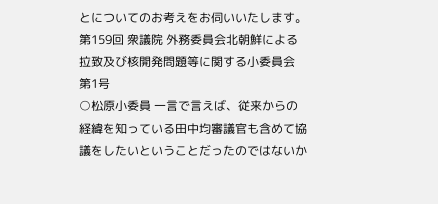とについてのお考えをお伺いいたします。
第159回 衆議院 外務委員会北朝鮮による拉致及び核開発問題等に関する小委員会 第1号
○松原小委員 一言で言えば、従来からの経緯を知っている田中均審議官も含めて協議をしたいということだったのではないか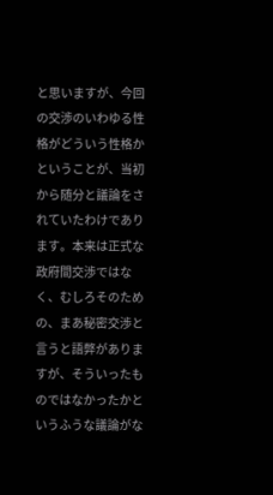と思いますが、今回の交渉のいわゆる性格がどういう性格かということが、当初から随分と議論をされていたわけであります。本来は正式な政府間交渉ではなく、むしろそのための、まあ秘密交渉と言うと語弊がありますが、そういったものではなかったかというふうな議論がな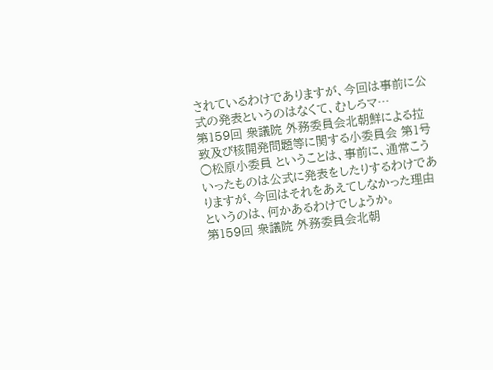されているわけでありますが、今回は事前に公式の発表というのはなくて、むしろマ…
第159回 衆議院 外務委員会北朝鮮による拉致及び核開発問題等に関する小委員会 第1号
○松原小委員 ということは、事前に、通常こういったものは公式に発表をしたりするわけでありますが、今回はそれをあえてしなかった理由というのは、何かあるわけでしょうか。
第159回 衆議院 外務委員会北朝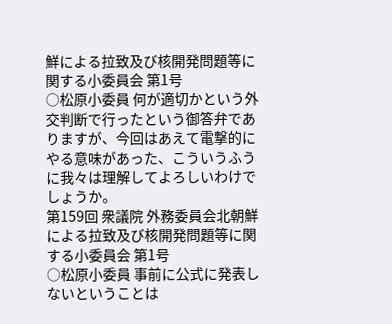鮮による拉致及び核開発問題等に関する小委員会 第1号
○松原小委員 何が適切かという外交判断で行ったという御答弁でありますが、今回はあえて電撃的にやる意味があった、こういうふうに我々は理解してよろしいわけでしょうか。
第159回 衆議院 外務委員会北朝鮮による拉致及び核開発問題等に関する小委員会 第1号
○松原小委員 事前に公式に発表しないということは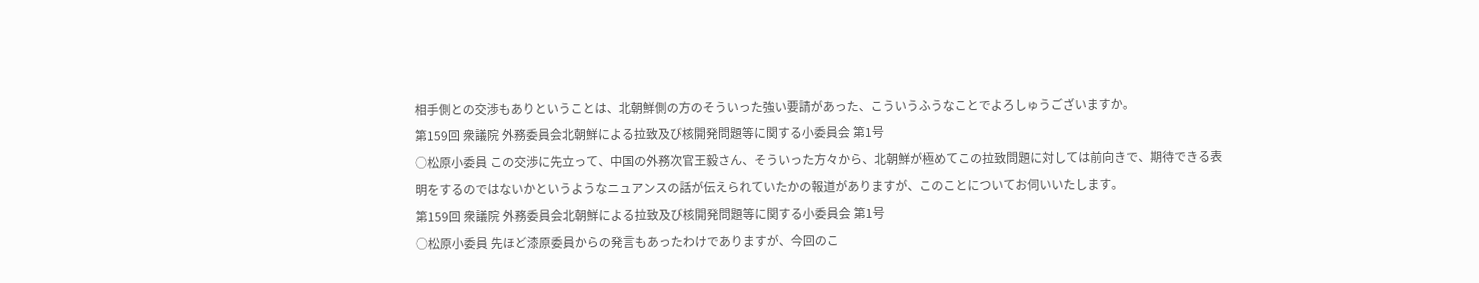相手側との交渉もありということは、北朝鮮側の方のそういった強い要請があった、こういうふうなことでよろしゅうございますか。
第159回 衆議院 外務委員会北朝鮮による拉致及び核開発問題等に関する小委員会 第1号
○松原小委員 この交渉に先立って、中国の外務次官王毅さん、そういった方々から、北朝鮮が極めてこの拉致問題に対しては前向きで、期待できる表明をするのではないかというようなニュアンスの話が伝えられていたかの報道がありますが、このことについてお伺いいたします。
第159回 衆議院 外務委員会北朝鮮による拉致及び核開発問題等に関する小委員会 第1号
○松原小委員 先ほど漆原委員からの発言もあったわけでありますが、今回のこ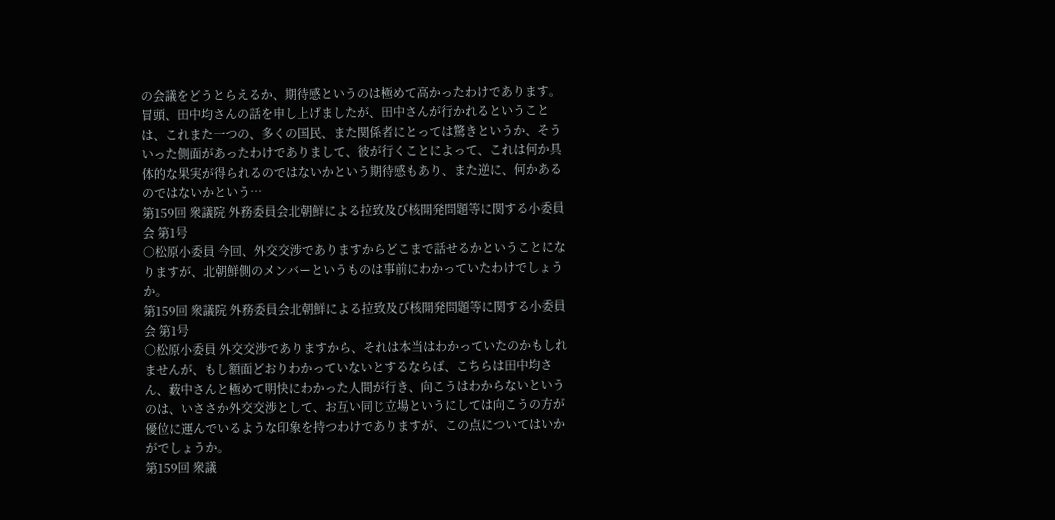の会議をどうとらえるか、期待感というのは極めて高かったわけであります。 冒頭、田中均さんの話を申し上げましたが、田中さんが行かれるということは、これまた一つの、多くの国民、また関係者にとっては驚きというか、そういった側面があったわけでありまして、彼が行くことによって、これは何か具体的な果実が得られるのではないかという期待感もあり、また逆に、何かあるのではないかという…
第159回 衆議院 外務委員会北朝鮮による拉致及び核開発問題等に関する小委員会 第1号
○松原小委員 今回、外交交渉でありますからどこまで話せるかということになりますが、北朝鮮側のメンバーというものは事前にわかっていたわけでしょうか。
第159回 衆議院 外務委員会北朝鮮による拉致及び核開発問題等に関する小委員会 第1号
○松原小委員 外交交渉でありますから、それは本当はわかっていたのかもしれませんが、もし額面どおりわかっていないとするならば、こちらは田中均さん、薮中さんと極めて明快にわかった人間が行き、向こうはわからないというのは、いささか外交交渉として、お互い同じ立場というにしては向こうの方が優位に運んでいるような印象を持つわけでありますが、この点についてはいかがでしょうか。
第159回 衆議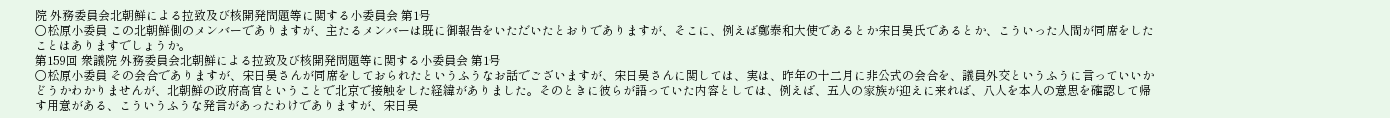院 外務委員会北朝鮮による拉致及び核開発問題等に関する小委員会 第1号
○松原小委員 この北朝鮮側のメンバーでありますが、主たるメンバーは既に御報告をいただいたとおりでありますが、そこに、例えば鄭泰和大使であるとか宋日昊氏であるとか、こういった人間が同席をしたことはありますでしょうか。
第159回 衆議院 外務委員会北朝鮮による拉致及び核開発問題等に関する小委員会 第1号
○松原小委員 その会合でありますが、宋日昊さんが同席をしておられたというふうなお話でございますが、宋日昊さんに関しては、実は、昨年の十二月に非公式の会合を、議員外交というふうに言っていいかどうかわかりませんが、北朝鮮の政府高官ということで北京で接触をした経緯がありました。そのときに彼らが語っていた内容としては、例えば、五人の家族が迎えに来れば、八人を本人の意思を確認して帰す用意がある、こういうふうな発言があったわけでありますが、宋日昊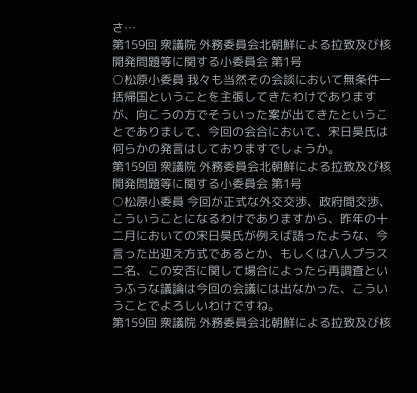さ…
第159回 衆議院 外務委員会北朝鮮による拉致及び核開発問題等に関する小委員会 第1号
○松原小委員 我々も当然その会談において無条件一括帰国ということを主張してきたわけでありますが、向こうの方でそういった案が出てきたということでありまして、今回の会合において、宋日昊氏は何らかの発言はしておりますでしょうか。
第159回 衆議院 外務委員会北朝鮮による拉致及び核開発問題等に関する小委員会 第1号
○松原小委員 今回が正式な外交交渉、政府間交渉、こういうことになるわけでありますから、昨年の十二月においての宋日昊氏が例えば語ったような、今言った出迎え方式であるとか、もしくは八人プラス二名、この安否に関して場合によったら再調査というふうな議論は今回の会議には出なかった、こういうことでよろしいわけですね。
第159回 衆議院 外務委員会北朝鮮による拉致及び核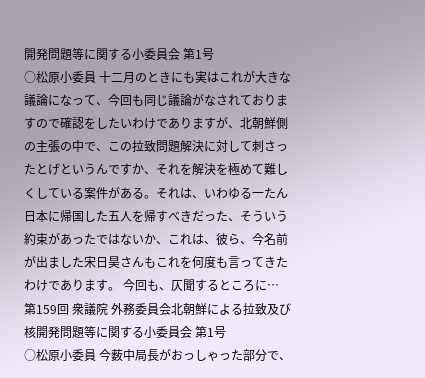開発問題等に関する小委員会 第1号
○松原小委員 十二月のときにも実はこれが大きな議論になって、今回も同じ議論がなされておりますので確認をしたいわけでありますが、北朝鮮側の主張の中で、この拉致問題解決に対して刺さったとげというんですか、それを解決を極めて難しくしている案件がある。それは、いわゆる一たん日本に帰国した五人を帰すべきだった、そういう約束があったではないか、これは、彼ら、今名前が出ました宋日昊さんもこれを何度も言ってきたわけであります。 今回も、仄聞するところに…
第159回 衆議院 外務委員会北朝鮮による拉致及び核開発問題等に関する小委員会 第1号
○松原小委員 今薮中局長がおっしゃった部分で、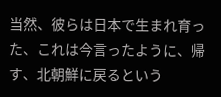当然、彼らは日本で生まれ育った、これは今言ったように、帰す、北朝鮮に戻るという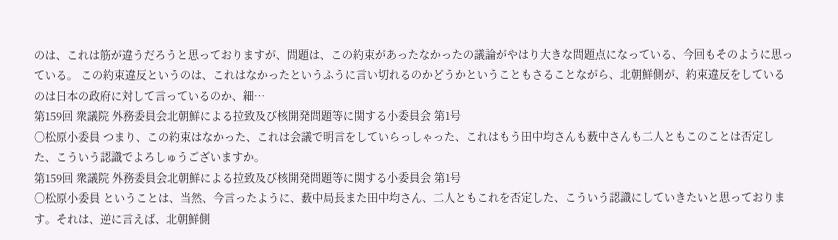のは、これは筋が違うだろうと思っておりますが、問題は、この約束があったなかったの議論がやはり大きな問題点になっている、今回もそのように思っている。 この約束違反というのは、これはなかったというふうに言い切れるのかどうかということもさることながら、北朝鮮側が、約束違反をしているのは日本の政府に対して言っているのか、細…
第159回 衆議院 外務委員会北朝鮮による拉致及び核開発問題等に関する小委員会 第1号
○松原小委員 つまり、この約束はなかった、これは会議で明言をしていらっしゃった、これはもう田中均さんも薮中さんも二人ともこのことは否定した、こういう認識でよろしゅうございますか。
第159回 衆議院 外務委員会北朝鮮による拉致及び核開発問題等に関する小委員会 第1号
○松原小委員 ということは、当然、今言ったように、薮中局長また田中均さん、二人ともこれを否定した、こういう認識にしていきたいと思っております。それは、逆に言えば、北朝鮮側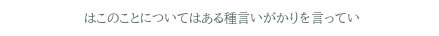はこのことについてはある種言いがかりを言ってい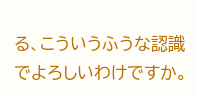る、こういうふうな認識でよろしいわけですか。